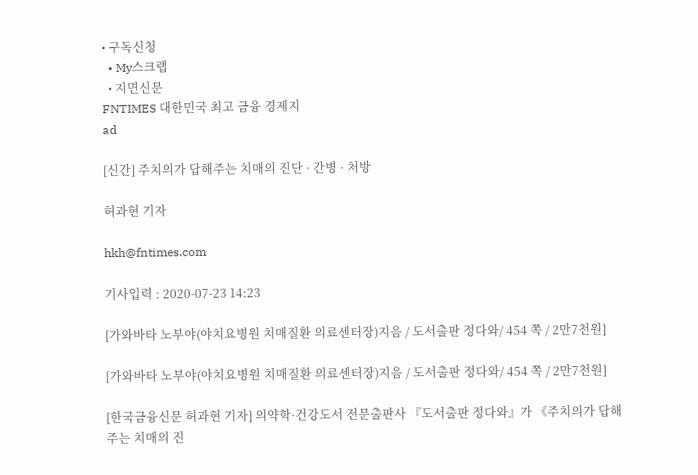• 구독신청
  • My스크랩
  • 지면신문
FNTIMES 대한민국 최고 금융 경제지
ad

[신간] 주치의가 답해주는 치매의 진단 · 간병 · 처방

허과현 기자

hkh@fntimes.com

기사입력 : 2020-07-23 14:23

[가와바타 노부야(야치요병원 치매질환 의료센터장)지음 / 도서출판 정다와/ 454 쪽 / 2만7천원]

[가와바타 노부야(야치요병원 치매질환 의료센터장)지음 / 도서출판 정다와/ 454 쪽 / 2만7천원]

[한국금융신문 허과현 기자] 의약학·건강도서 전문출판사 『도서출판 정다와』가 《주치의가 답해주는 치매의 진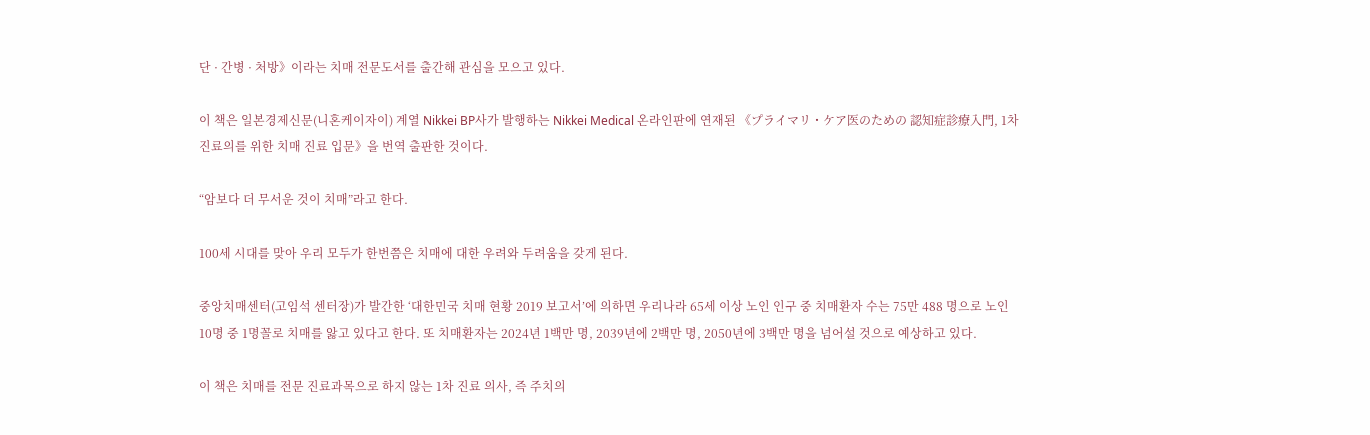단 · 간병 · 처방》이라는 치매 전문도서를 출간해 관심을 모으고 있다.

이 책은 일본경제신문(니혼케이자이) 계열 Nikkei BP사가 발행하는 Nikkei Medical 온라인판에 연재된 《プライマリ・ケア医のための 認知症診療入門, 1차 진료의를 위한 치매 진료 입문》을 번역 출판한 것이다.

“암보다 더 무서운 것이 치매”라고 한다.

100세 시대를 맞아 우리 모두가 한번쯤은 치매에 대한 우려와 두려움을 갖게 된다.

중앙치매센터(고임석 센터장)가 발간한 ‘대한민국 치매 현황 2019 보고서’에 의하면 우리나라 65세 이상 노인 인구 중 치매환자 수는 75만 488 명으로 노인 10명 중 1명꼴로 치매를 앓고 있다고 한다. 또 치매환자는 2024년 1백만 명, 2039년에 2백만 명, 2050년에 3백만 명을 넘어설 것으로 예상하고 있다.

이 책은 치매를 전문 진료과목으로 하지 않는 1차 진료 의사, 즉 주치의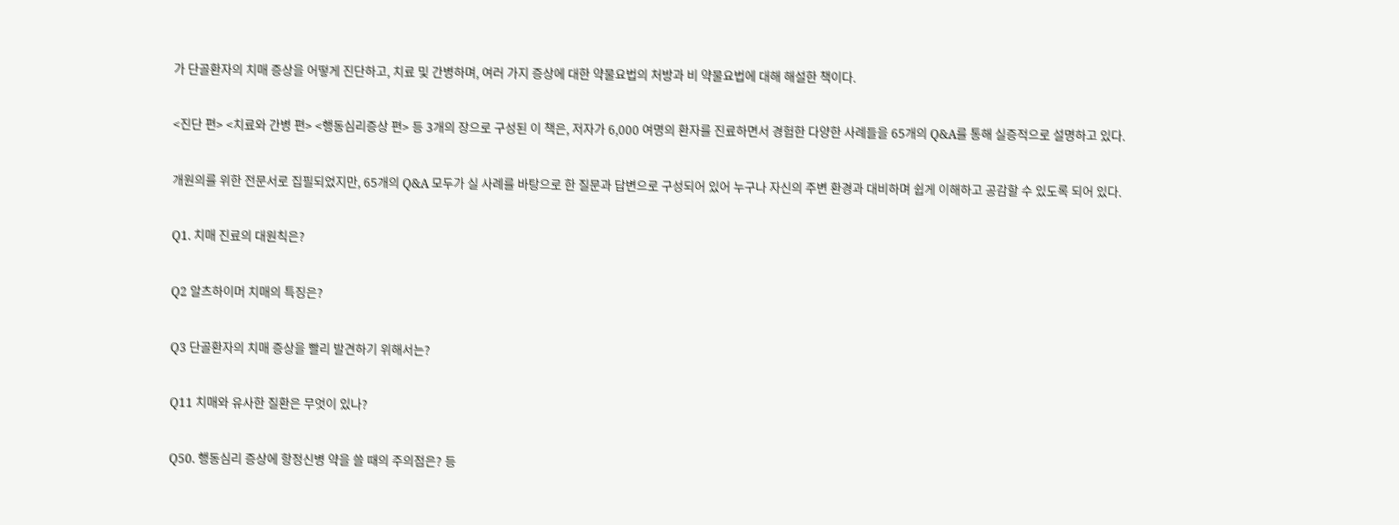가 단골환자의 치매 증상을 어떻게 진단하고, 치료 및 간병하며, 여러 가지 증상에 대한 약물요법의 처방과 비 약물요법에 대해 해설한 책이다.

<진단 편> <치료와 간병 편> <행동심리증상 편> 등 3개의 장으로 구성된 이 책은, 저자가 6,000 여명의 환자를 진료하면서 경험한 다양한 사례들을 65개의 Q&A를 통해 실증적으로 설명하고 있다.

개원의를 위한 전문서로 집필되었지만, 65개의 Q&A 모두가 실 사례를 바탕으로 한 질문과 답변으로 구성되어 있어 누구나 자신의 주변 환경과 대비하며 쉽게 이해하고 공감할 수 있도록 되어 있다.

Q1. 치매 진료의 대원칙은?

Q2 알츠하이머 치매의 특징은?

Q3 단골환자의 치매 증상을 빨리 발견하기 위해서는?

Q11 치매와 유사한 질환은 무엇이 있나?

Q50. 행동심리 증상에 항정신병 약을 쓸 때의 주의점은? 등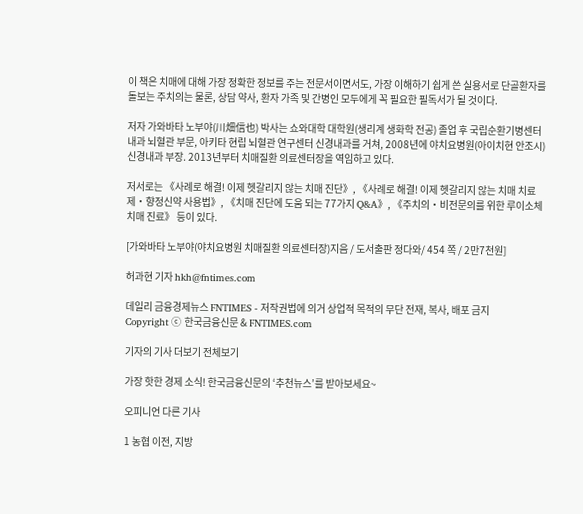이 책은 치매에 대해 가장 정확한 정보를 주는 전문서이면서도, 가장 이해하기 쉽게 쓴 실용서로 단골환자를 돌보는 주치의는 물론, 상담 약사, 환자 가족 및 간병인 모두에게 꼭 필요한 필독서가 될 것이다.

저자 가와바타 노부야(川畑信也) 박사는 쇼와대학 대학원(생리계 생화학 전공) 졸업 후 국립순환기병센터 내과 뇌혈관 부문, 아키타 현립 뇌혈관 연구센터 신경내과를 거쳐, 2008년에 야치요병원(아이치현 안조시) 신경내과 부장. 2013년부터 치매질환 의료센터장을 역임하고 있다.

저서로는 《사례로 해결! 이제 헷갈리지 않는 치매 진단》, 《사례로 해결! 이제 헷갈리지 않는 치매 치료제‧향정신약 사용법》, 《치매 진단에 도움 되는 77가지 Q&A》, 《주치의‧비전문의를 위한 루이소체 치매 진료》 등이 있다.

[가와바타 노부야(야치요병원 치매질환 의료센터장)지음 / 도서출판 정다와/ 454 쪽 / 2만7천원]

허과현 기자 hkh@fntimes.com

데일리 금융경제뉴스 FNTIMES - 저작권법에 의거 상업적 목적의 무단 전재, 복사, 배포 금지
Copyright ⓒ 한국금융신문 & FNTIMES.com

기자의 기사 더보기 전체보기

가장 핫한 경제 소식! 한국금융신문의 ‘추천뉴스’를 받아보세요~

오피니언 다른 기사

1 농협 이전, 지방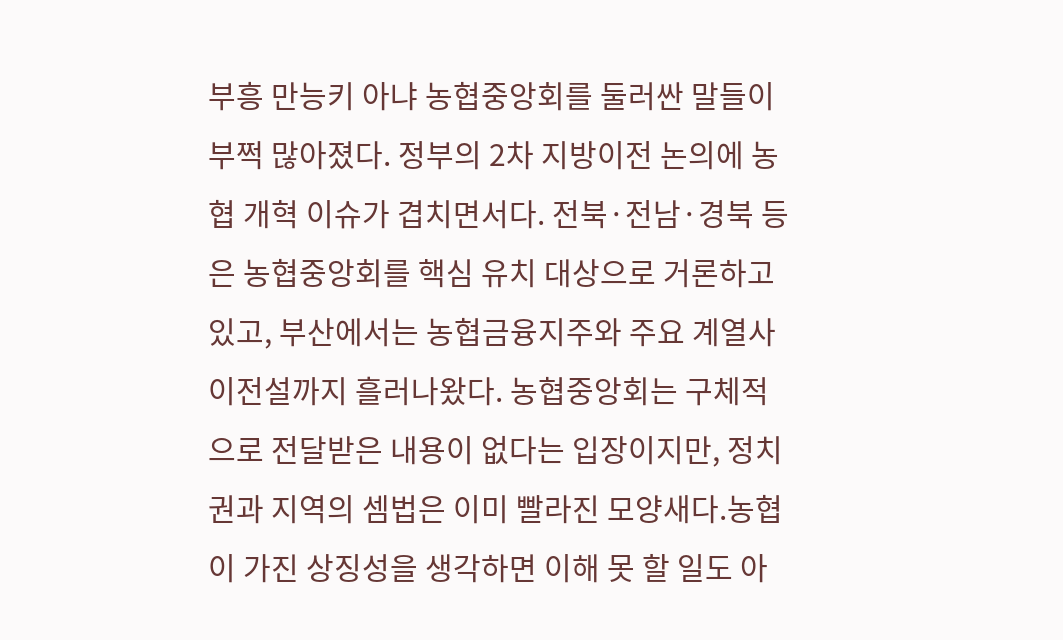부흥 만능키 아냐 농협중앙회를 둘러싼 말들이 부쩍 많아졌다. 정부의 2차 지방이전 논의에 농협 개혁 이슈가 겹치면서다. 전북·전남·경북 등은 농협중앙회를 핵심 유치 대상으로 거론하고 있고, 부산에서는 농협금융지주와 주요 계열사 이전설까지 흘러나왔다. 농협중앙회는 구체적으로 전달받은 내용이 없다는 입장이지만, 정치권과 지역의 셈법은 이미 빨라진 모양새다.농협이 가진 상징성을 생각하면 이해 못 할 일도 아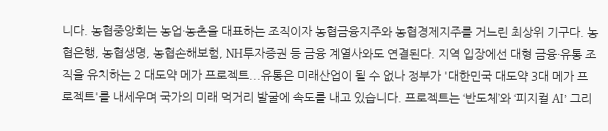니다. 농협중앙회는 농업·농촌을 대표하는 조직이자 농협금융지주와 농협경제지주를 거느린 최상위 기구다. 농협은행, 농협생명, 농협손해보험, NH투자증권 등 금융 계열사와도 연결된다. 지역 입장에선 대형 금융·유통 조직을 유치하는 2 대도약 메가 프로젝트...유통은 미래산업이 될 수 없나 정부가 '대한민국 대도약 3대 메가 프로젝트'를 내세우며 국가의 미래 먹거리 발굴에 속도를 내고 있습니다. 프로젝트는 ‘반도체’와 ‘피지컬 AI’ 그리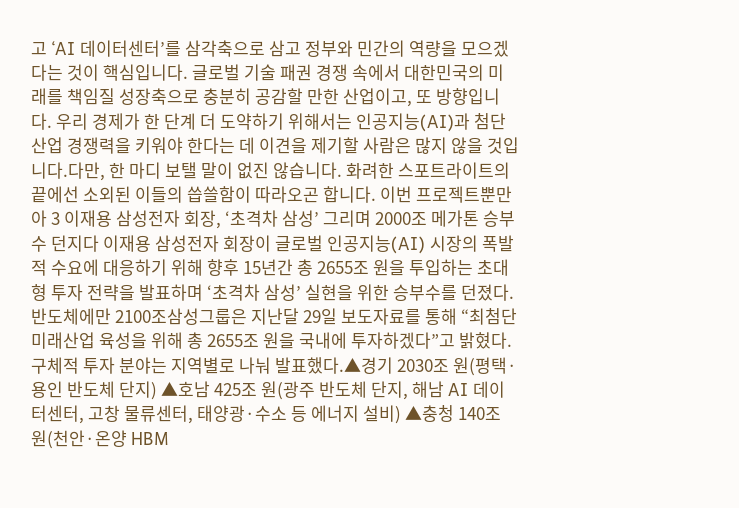고 ‘AI 데이터센터’를 삼각축으로 삼고 정부와 민간의 역량을 모으겠다는 것이 핵심입니다. 글로벌 기술 패권 경쟁 속에서 대한민국의 미래를 책임질 성장축으로 충분히 공감할 만한 산업이고, 또 방향입니다. 우리 경제가 한 단계 더 도약하기 위해서는 인공지능(AI)과 첨단산업 경쟁력을 키워야 한다는 데 이견을 제기할 사람은 많지 않을 것입니다.다만, 한 마디 보탤 말이 없진 않습니다. 화려한 스포트라이트의 끝에선 소외된 이들의 씁쓸함이 따라오곤 합니다. 이번 프로젝트뿐만 아 3 이재용 삼성전자 회장, ‘초격차 삼성’ 그리며 2000조 메가톤 승부수 던지다 이재용 삼성전자 회장이 글로벌 인공지능(AI) 시장의 폭발적 수요에 대응하기 위해 향후 15년간 총 2655조 원을 투입하는 초대형 투자 전략을 발표하며 ‘초격차 삼성’ 실현을 위한 승부수를 던졌다.반도체에만 2100조삼성그룹은 지난달 29일 보도자료를 통해 “최첨단 미래산업 육성을 위해 총 2655조 원을 국내에 투자하겠다”고 밝혔다. 구체적 투자 분야는 지역별로 나눠 발표했다.▲경기 2030조 원(평택·용인 반도체 단지) ▲호남 425조 원(광주 반도체 단지, 해남 AI 데이터센터, 고창 물류센터, 태양광·수소 등 에너지 설비) ▲충청 140조 원(천안·온양 HBM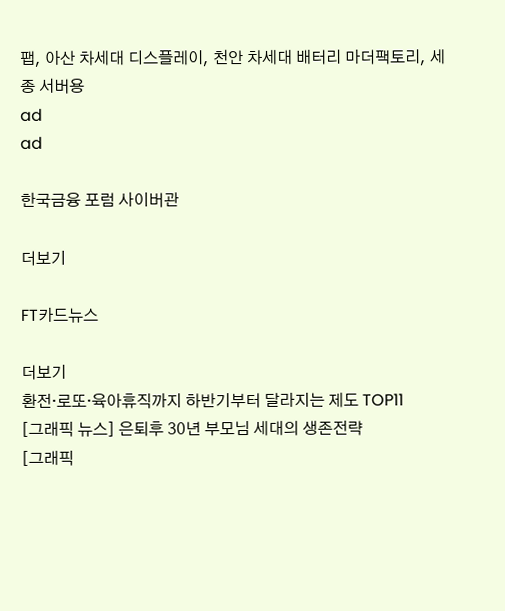팹, 아산 차세대 디스플레이, 천안 차세대 배터리 마더팩토리, 세종 서버용
ad
ad

한국금융 포럼 사이버관

더보기

FT카드뉴스

더보기
환전·로또·육아휴직까지 하반기부터 달라지는 제도 TOP11
[그래픽 뉴스] 은퇴후 30년 부모님 세대의 생존전략
[그래픽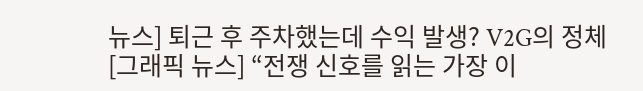뉴스] 퇴근 후 주차했는데 수익 발생? V2G의 정체
[그래픽 뉴스] “전쟁 신호를 읽는 가장 이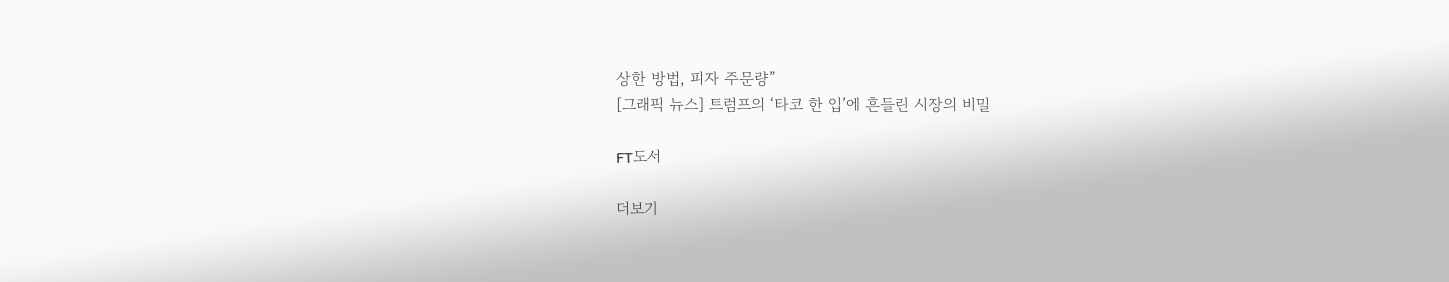상한 방법, 피자 주문량”
[그래픽 뉴스] 트럼프의 ‘타코 한 입’에 흔들린 시장의 비밀

FT도서

더보기